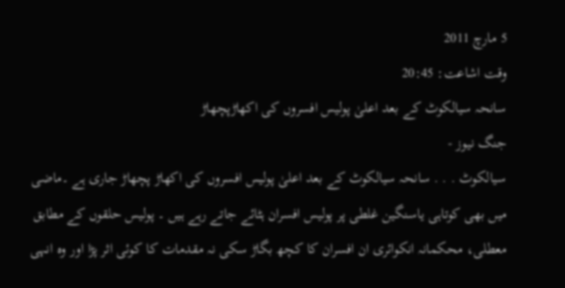5 مارچ 2011
وقت اشاعت: 20:45
سانحہ سیالکوٹ کے بعد اعلیٰ پولیس افسروں کی اکھاڑپچھاڑ
جنگ نیوز -
سیالکوٹ . . . سانحہ سیالکوٹ کے بعد اعلیٰ پولیس افسروں کی اکھاڑ پچھاڑ جاری ہے ۔ماضی میں بھی کوتاہی یاسنگین غلطی پر پولیس افسران ہٹائے جاتے رہے ہیں ۔ پولیس حلقوں کے مطابق معطلی، محکمانہ انکوائری ان افسران کا کچھ بگاڑ سکی نہ مقدمات کا کوئی اثر پڑا اور وہ انہی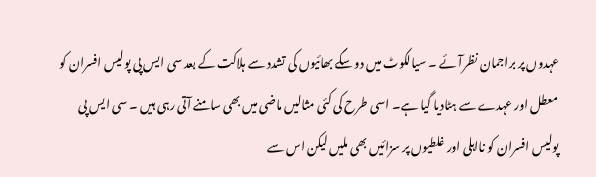عہدوں پر براجمان نظرآئے ۔ سیالکوٹ میں دو سگے بھائیوں کی تشدد سے ہلاکت کے بعد سی ایس پی پولیس افسران کو معطل اور عہدے سے ہٹادیا گیا ہے۔ اسی طرح کی کئی مثالیں ماضی میں بھی سامنے آتی رہی ہیں ۔ سی ایس پی پولیس افسران کو نااہلی اور غلطیوں پر سزائیں بھی ملیں لیکن اس سے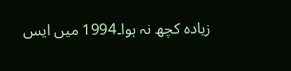زیادہ کچھ نہ ہوا۔1994 میں ایس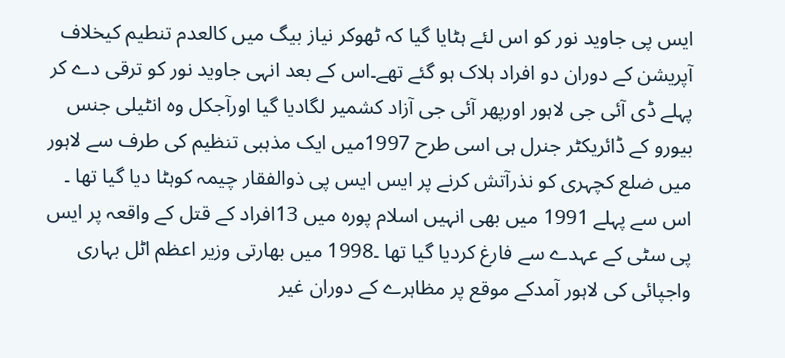ایس پی جاوید نور کو اس لئے ہٹایا گیا کہ ٹھوکر نیاز بیگ میں کالعدم تنطیم کیخلاف آپریشن کے دوران دو افراد ہلاک ہو گئے تھے۔اس کے بعد انہی جاوید نور کو ترقی دے کر پہلے ڈی آئی جی لاہور اورپھر آئی جی آزاد کشمیر لگادیا گیا اورآجکل وہ انٹیلی جنس بیورو کے ڈائریکٹر جنرل ہی اسی طرح 1997میں ایک مذہبی تنظیم کی طرف سے لاہور میں ضلع کچہری کو نذرآتش کرنے پر ایس ایس پی ذوالفقار چیمہ کوہٹا دیا گیا تھا ۔ اس سے پہلے 1991 میں بھی انہیں اسلام پورہ میں 13افراد کے قتل کے واقعہ پر ایس پی سٹی کے عہدے سے فارغ کردیا گیا تھا ۔1998 میں بھارتی وزیر اعظم اٹل بہاری واجپائی کی لاہور آمدکے موقع پر مظاہرے کے دوران غیر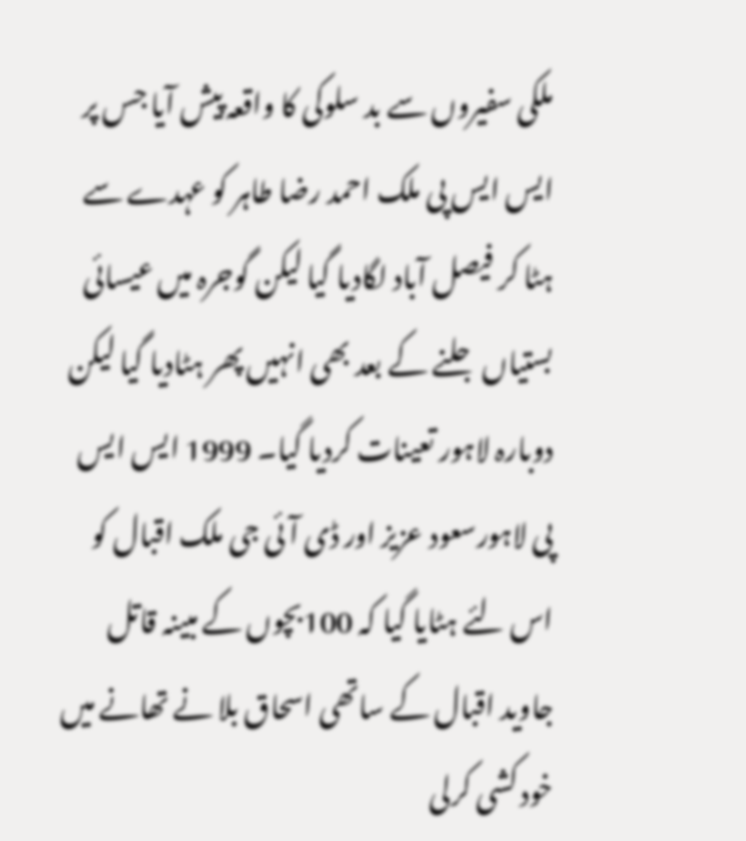ملکی سفیروں سے بد سلوکی کا واقعہ پیش آیا جس پر ایس ایس پی ملک احمد رضا طاہر کو عہدے سے ہٹا کر فیصل آباد لگادیا گیا لیکن گوجرہ میں عیسائی بستیاں جلنے کے بعد بھی انہیں پھر ہٹادیا گیا لیکن دوبارہ لاہور تعینات کردیا گیا۔ 1999 ایس ایس پی لاہورسعود عزیز اور ڈی آئی جی ملک اقبال کو اس لئے ہٹایا گیا کہ 100بچوں کے مبینہ قاتل جاوید اقبال کے ساتھی اسحاق بلا نے تھانے میں خود کشی کرلی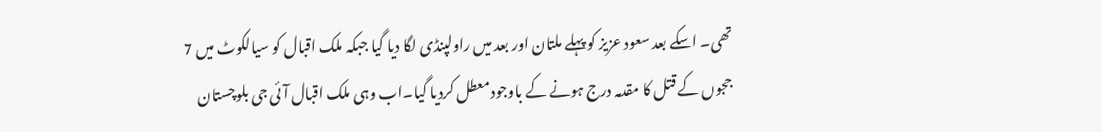تھی۔ اسکے بعد سعود عزیز کو پہلے ملتان اور بعد میں راولپنڈی لگا دیا گیا جبکہ ملک اقبال کو سیالکوٹ میں 7 ججوں کے قتل کا مقدمہ درج ہونے کے باوجودمعطل کردیا گیا۔اب وہی ملک اقبال آئی جی بلوچستان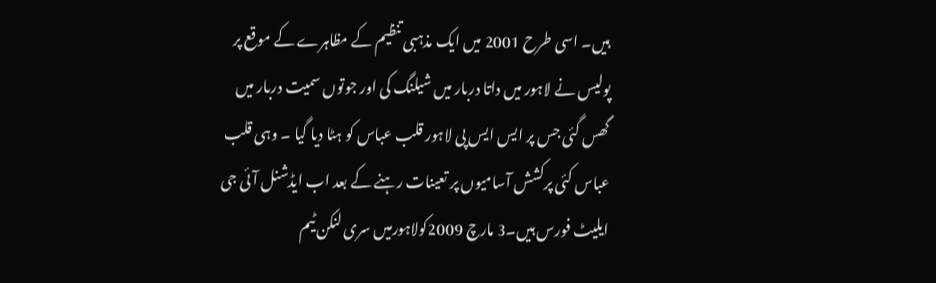ہیں۔ اسی طرح 2001 میں ایک مذہبی تنظیم کے مظاہرے کے موقع پر پولیس نے لاہور میں داتا دربار میں شیلنگ کی اور جوتوں سمیت دربار میں گھس گئی جس پر ایس ایس پی لاہور قلب عباس کو ہٹا دیا گیا ۔ وہی قلب عباس کئی پرکشش آسامیوں پر تعینات رہنے کے بعد اب ایڈشنل آئی جی ایلیٹ فورس ہیں۔3 مارچ 2009کولاہورمیں سری لنکن ٹیم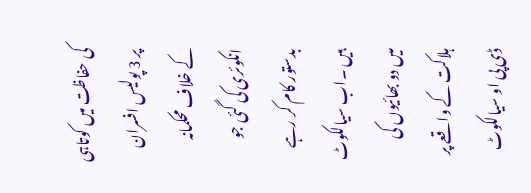کی حفاظت میں کوتاہی پر 3 پولیس افسران کے خلاف محکمانہ انکوئری کی گئی جو بدستور کام کر رہے ہیں ۔اب سیالکوٹ میں دو بھائیوں کی ہلاکت کے واقعے پر ڈی پی او سیالکوٹ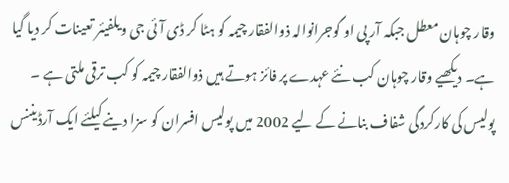وقار چوہان معطل جبکہ آر پی او گوجرانوالہ ذوالفقار چیمہ کو ہٹا کر ڈی آئی جی ویلفیئر تعینات کر دیا گیا ہے۔ دیکھیے وقار چوہان کب نئے عہدے پر فائز ہوتے ہیں ذوالفقار چیمہ کو کب ترقی ملتی ہے ۔ پولیس کی کارکردگی شفاف بنانے کے لیے 2002 میں پولیس افسران کو سزا دینے کیلئے ایک آرڈیننس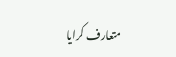متعارف کرایا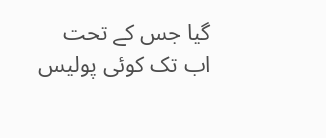گیا جس کے تحت اب تک کوئی پولیس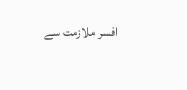افسر ملازمت سے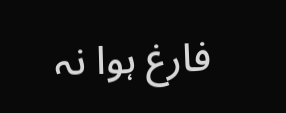فارغ ہوا نہ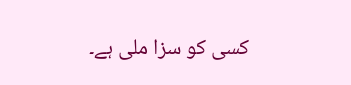کسی کو سزا ملی ہے۔